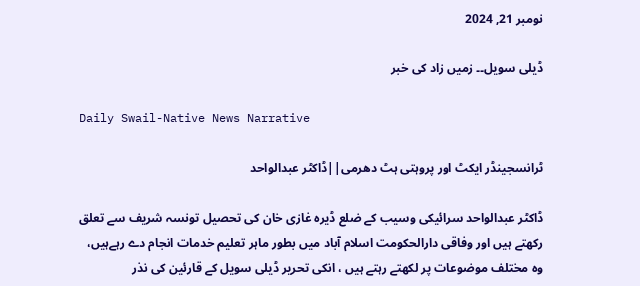نومبر 21, 2024

ڈیلی سویل۔۔ زمیں زاد کی خبر

Daily Swail-Native News Narrative

ٹرانسجینڈر ایکٹ اور پروہتی ہٹ دھرمی||ڈاکٹر عبدالواحد

ڈاکٹر عبدالواحد سرائیکی وسیب کے ضلع ڈیرہ غازی خان کی تحصیل تونسہ شریف سے تعلق رکھتے ہیں اور وفاقی دارالحکومت اسلام آباد میں بطور ماہر تعلیم خدمات انجام دے رہےہیں، وہ مختلف موضوعات پر لکھتے رہتے ہیں ، انکی تحریر ڈیلی سویل کے قارئین کی نذر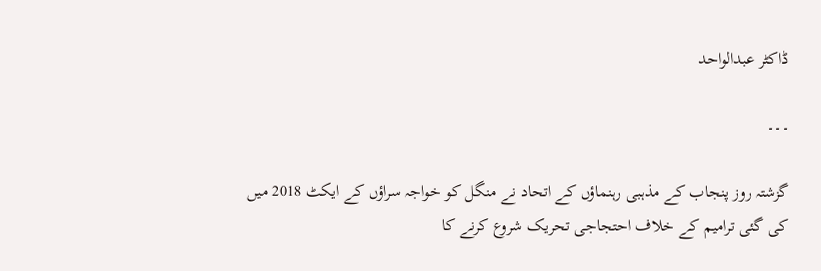ڈاکٹر عبدالواحد

۔۔۔

گزشتہ روز پنجاب کے مذہبی رہنماؤں کے اتحاد نے منگل کو خواجہ سراؤں کے ایکٹ 2018 میں کی گئی ترامیم کے خلاف احتجاجی تحریک شروع کرنے کا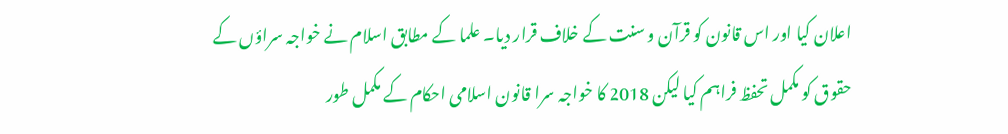اعلان کیا اور اس قانون کو قرآن و سنت کے خلاف قرار دیا۔ علما کے مطابق اسلام نے خواجہ سراؤں کے حقوق کو مکمل تحفظ فراہم کیا لیکن 2018 کا خواجہ سرا قانون اسلامی احکام کے مکمل طور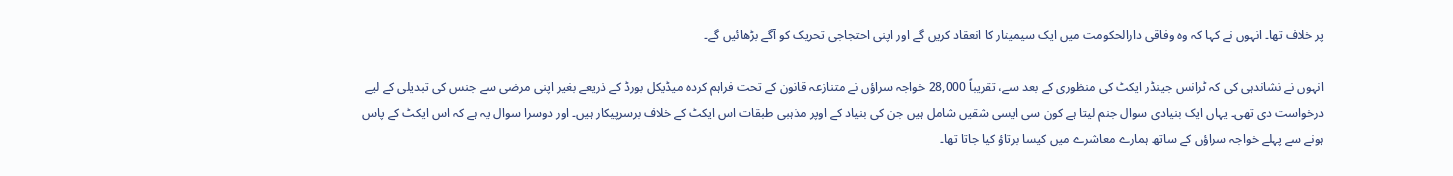پر خلاف تھا۔ انہوں نے کہا کہ وہ وفاقی دارالحکومت میں ایک سیمینار کا انعقاد کریں گے اور اپنی احتجاجی تحریک کو آگے بڑھائیں گے۔

انہوں نے نشاندہی کی کہ ٹرانس جینڈر ایکٹ کی منظوری کے بعد سے، تقریباً 28,000 خواجہ سراؤں نے متنازعہ قانون کے تحت فراہم کردہ میڈیکل بورڈ کے ذریعے بغیر اپنی مرضی سے جنس کی تبدیلی کے لیے درخواست دی تھی۔ یہاں ایک بنیادی سوال جنم لیتا ہے کون سی ایسی شقیں شامل ہیں جن کی بنیاد کے اوپر مذہبی طبقات اس ایکٹ کے خلاف برسرپیکار ہیں۔ اور دوسرا سوال یہ ہے کہ اس ایکٹ کے پاس ہونے سے پہلے خواجہ سراؤں کے ساتھ ہمارے معاشرے میں کیسا برتاؤ کیا جاتا تھا۔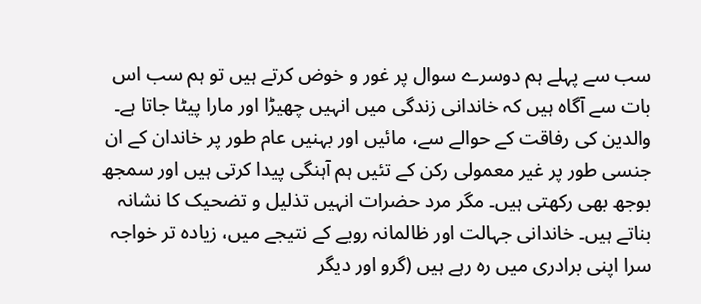سب سے پہلے ہم دوسرے سوال پر غور و خوض کرتے ہیں تو ہم سب اس بات سے آگاہ ہیں کہ خاندانی زندگی میں انہیں چھیڑا اور مارا پیٹا جاتا ہے۔ والدین کی رفاقت کے حوالے سے، مائیں اور بہنیں عام طور پر خاندان کے ان جنسی طور پر غیر معمولی رکن کے تئیں ہم آہنگی پیدا کرتی ہیں اور سمجھ بوجھ بھی رکھتی ہیں۔ مگر مرد حضرات انہیں تذلیل و تضحیک کا نشانہ بناتے ہیں۔ خاندانی جہالت اور ظالمانہ رویے کے نتیجے میں، زیادہ تر خواجہ سرا اپنی برادری میں رہ رہے ہیں (گرو اور دیگر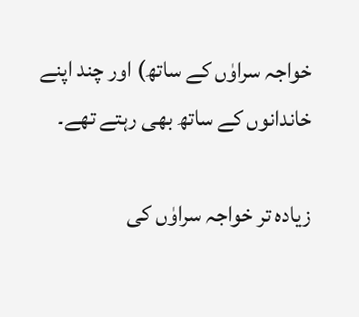خواجہ سراوٰں کے ساتھ) اور چند اپنے خاندانوں کے ساتھ بھی رہتے تھے۔

زیادہ تر خواجہ سراوٰں کی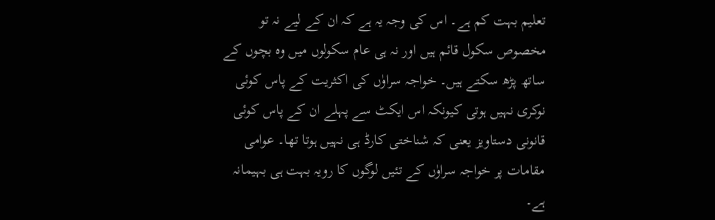تعلیم بہت کم ہے۔ اس کی وجہ یہ ہے کہ ان کے لیے نہ تو مخصوص سکول قائم ہیں اور نہ ہی عام سکولوں میں وہ بچوں کے ساتھ پڑھ سکتے ہیں۔ خواجہ سراوٰں کی اکثریت کے پاس کوئی نوکری نہیں ہوتی کیونکہ اس ایکٹ سے پہلے ان کے پاس کوئی قانونی دستاویز یعنی کہ شناختی کارڈ ہی نہیں ہوتا تھا۔ عوامی مقامات پر خواجہ سراوٰں کے تئیں لوگوں کا رویہ بہت ہی بہیمانہ ہے۔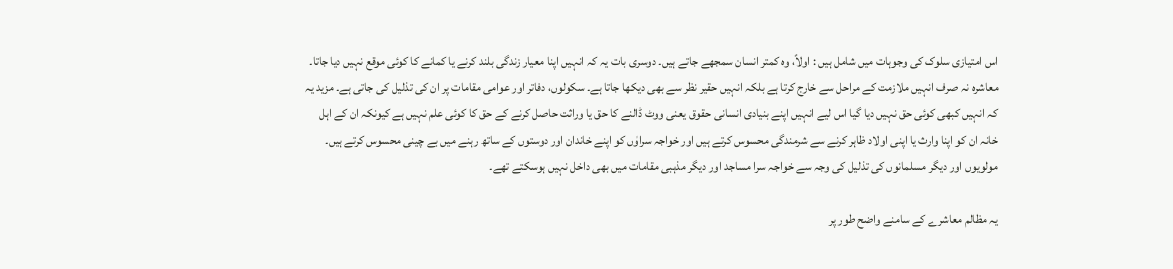اس امتیازی سلوک کی وجوہات میں شامل ہیں : اولاً، وہ کمتر انسان سمجھے جاتے ہیں۔ دوسری بات یہ کہ انہیں اپنا معیار زندگی بلند کرنے یا کمانے کا کوئی موقع نہیں دیا جاتا۔ معاشرہ نہ صرف انہیں ملازمت کے مراحل سے خارج کرتا ہے بلکہ انہیں حقیر نظر سے بھی دیکھا جاتا ہے۔ سکولوں، دفاتر اور عوامی مقامات پر ان کی تذلیل کی جاتی ہے۔ مزید یہ کہ انہیں کبھی کوئی حق نہیں دیا گیا اس لیے انہیں اپنے بنیادی انسانی حقوق یعنی ووٹ ڈالنے کا حق یا وراثت حاصل کرنے کے حق کا کوئی علم نہیں ہے کیونکہ ان کے اہل خانہ ان کو اپنا وارث یا اپنی اولاد ظاہر کرنے سے شرمندگی محسوس کرتے ہیں اور خواجہ سراوٰں کو اپنے خاندان اور دوستوں کے ساتھ رہنے میں بے چینی محسوس کرتے ہیں۔ مولویوں اور دیگر مسلمانوں کی تذلیل کی وجہ سے خواجہ سرا مساجد اور دیگر مذہبی مقامات میں بھی داخل نہیں ہوسکتے تھے۔

یہ مظالم معاشرے کے سامنے واضح طور پر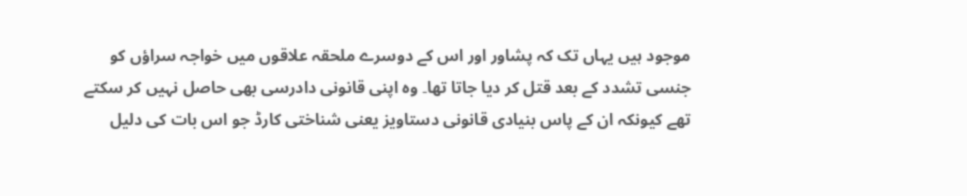موجود ہیں یہاں تک کہ پشاور اور اس کے دوسرے ملحقہ علاقوں میں خواجہ سراؤں کو جنسی تشدد کے بعد قتل کر دیا جاتا تھا۔ وہ اپنی قانونی دادرسی بھی حاصل نہیں کر سکتے تھے کیونکہ ان کے پاس بنیادی قانونی دستاویز یعنی شناختی کارڈ جو اس بات کی دلیل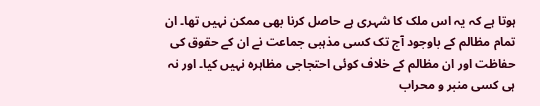ہوتا ہے کہ یہ اس ملک کا شہری ہے حاصل کرنا بھی ممکن نہیں تھا۔ ان تمام مظالم کے باوجود آج تک کسی مذہبی جماعت نے ان کے حقوق کی حفاظت اور ان مظالم کے خلاف کوئی احتجاجی مظاہرہ نہیں کیا۔ اور نہ ہی کسی منبر و محراب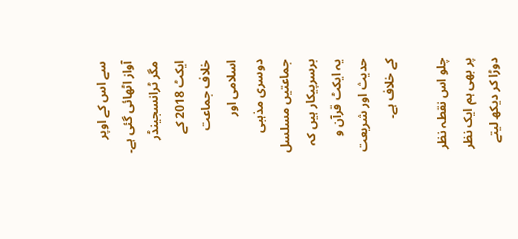سے اس کے اوپر آواز اٹھائی گئی ہے۔ مگر ٹرانسجینڈر ایکٹ 2018 کے خلاف جماعت اسلامی اور دوسری مذہبی جماعتیں مسلسل برسرپیکار ہیں کہ یہ ایکٹ قرآن و حدیث اور شریعت کے خلاف ہے۔

چلو اس نقطہ نظر پر بھی ہم ایک نظر دوڑا کر دیکھ لیتے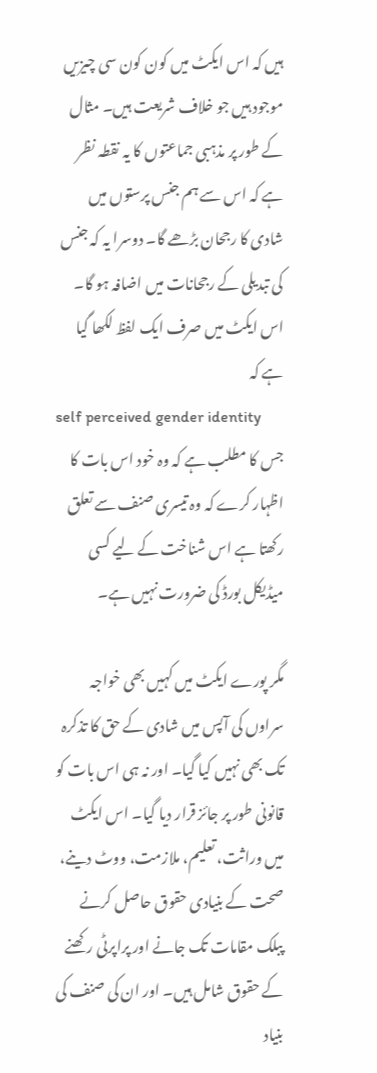ہیں کہ اس ایکٹ میں کون کون سی چیزیں موجود ہیں جو خلاف شریعت ہیں۔ مثال کے طور پر مذہبی جماعتوں کا یہ نقطہ نظر ہے کہ اس سے ہم جنس پرستوں میں شادی کا رجحان بڑھے گا۔ دوسرا یہ کہ جنس کی تبدیلی کے رجحانات میں اضافہ ہو گا۔ اس ایکٹ میں صرف ایک لفظ لکھا گیا ہے کہ
self perceived gender identity
جس کا مطلب ہے کہ وہ خود اس بات کا اظہار کرے کہ وہ تیسری صنف سے تعلق رکھتا ہے اس شناخت کے لیے کسی میڈیکل بورڈ کی ضرورت نہیں ہے۔

مگر پورے ایکٹ میں کہیں بھی خواجہ سراوں کی آپس میں شادی کے حق کا تذکرہ تک بھی نہیں کیا گیا۔ اور نہ ہی اس بات کو قانونی طور پر جائز قرار دیا گیا۔ اس ایکٹ میں وراثت، تعلیم، ملازمت، ووٹ دینے، صحت کے بنیادی حقوق حاصل کرنے پبلک مقامات تک جانے اور پراپرٹی رکھنے کے حقوق شامل ہیں۔ اور ان کی صنف کی بنیاد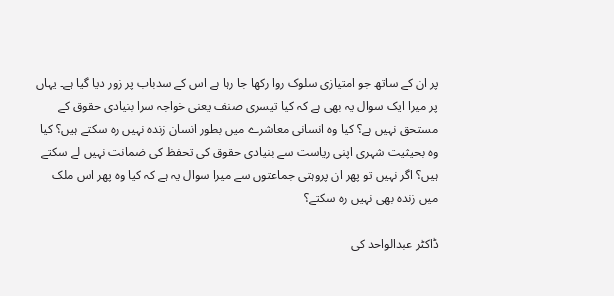پر ان کے ساتھ جو امتیازی سلوک روا رکھا جا رہا ہے اس کے سدباب پر زور دیا گیا ہے۔ یہاں پر میرا ایک سوال یہ بھی ہے کہ کیا تیسری صنف یعنی خواجہ سرا بنیادی حقوق کے مستحق نہیں ہے؟ کیا وہ انسانی معاشرے میں بطور انسان زندہ نہیں رہ سکتے ہیں؟ کیا وہ بحیثیت شہری اپنی ریاست سے بنیادی حقوق کی تحفظ کی ضمانت نہیں لے سکتے ہیں؟ اگر نہیں تو پھر ان پروہتی جماعتوں سے میرا سوال یہ ہے کہ کیا وہ پھر اس ملک میں زندہ بھی نہیں رہ سکتے؟

ڈاکٹر عبدالواحد کی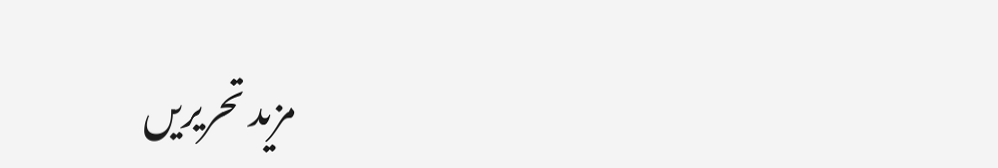مزید تحریریں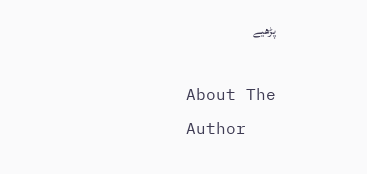پڑھیے

About The Author